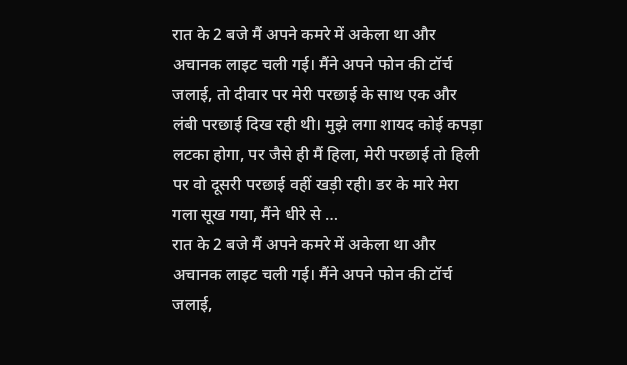रात के 2 बजे मैं अपने कमरे में अकेला था और अचानक लाइट चली गई। मैंने अपने फोन की टॉर्च जलाई, तो दीवार पर मेरी परछाई के साथ एक और लंबी परछाई दिख रही थी। मुझे लगा शायद कोई कपड़ा लटका होगा, पर जैसे ही मैं हिला, मेरी परछाई तो हिली पर वो दूसरी परछाई वहीं खड़ी रही। डर के मारे मेरा गला सूख गया, मैंने धीरे से …
रात के 2 बजे मैं अपने कमरे में अकेला था और अचानक लाइट चली गई। मैंने अपने फोन की टॉर्च जलाई,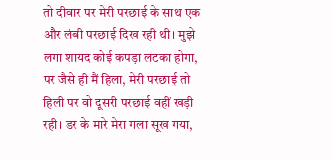तो दीवार पर मेरी परछाई के साथ एक और लंबी परछाई दिख रही थी। मुझे लगा शायद कोई कपड़ा लटका होगा, पर जैसे ही मैं हिला, मेरी परछाई तो हिली पर वो दूसरी परछाई वहीं खड़ी रही। डर के मारे मेरा गला सूख गया,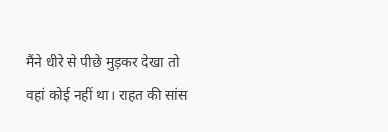मैंने धीरे से पीछे मुड़कर देखा तो वहां कोई नहीं था। राहत की सांस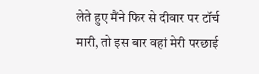लेते हुए मैंने फिर से दीवार पर टॉर्च मारी, तो इस बार वहां मेरी परछाई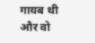गायब थी और वो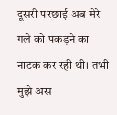दूसरी परछाई अब मेरे गले को पकड़ने का नाटक कर रही थी। तभी मुझे अस